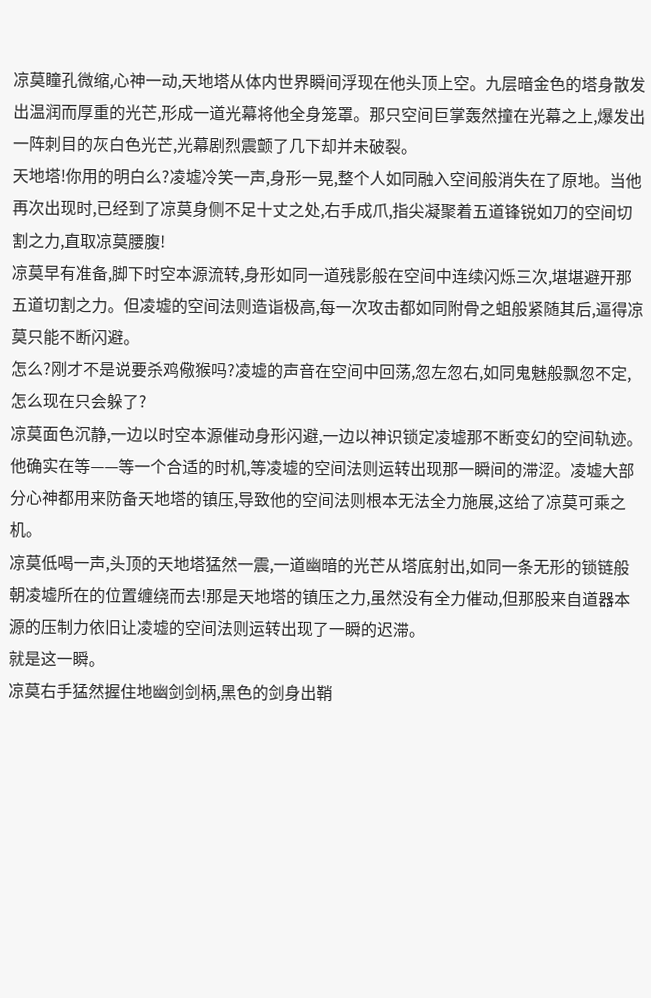凉莫瞳孔微缩,心神一动,天地塔从体内世界瞬间浮现在他头顶上空。九层暗金色的塔身散发出温润而厚重的光芒,形成一道光幕将他全身笼罩。那只空间巨掌轰然撞在光幕之上,爆发出一阵刺目的灰白色光芒,光幕剧烈震颤了几下却并未破裂。
天地塔!你用的明白么?凌墟冷笑一声,身形一晃,整个人如同融入空间般消失在了原地。当他再次出现时,已经到了凉莫身侧不足十丈之处,右手成爪,指尖凝聚着五道锋锐如刀的空间切割之力,直取凉莫腰腹!
凉莫早有准备,脚下时空本源流转,身形如同一道残影般在空间中连续闪烁三次,堪堪避开那五道切割之力。但凌墟的空间法则造诣极高,每一次攻击都如同附骨之蛆般紧随其后,逼得凉莫只能不断闪避。
怎么?刚才不是说要杀鸡儆猴吗?凌墟的声音在空间中回荡,忽左忽右,如同鬼魅般飘忽不定,怎么现在只会躲了?
凉莫面色沉静,一边以时空本源催动身形闪避,一边以神识锁定凌墟那不断变幻的空间轨迹。他确实在等——等一个合适的时机,等凌墟的空间法则运转出现那一瞬间的滞涩。凌墟大部分心神都用来防备天地塔的镇压,导致他的空间法则根本无法全力施展,这给了凉莫可乘之机。
凉莫低喝一声,头顶的天地塔猛然一震,一道幽暗的光芒从塔底射出,如同一条无形的锁链般朝凌墟所在的位置缠绕而去!那是天地塔的镇压之力,虽然没有全力催动,但那股来自道器本源的压制力依旧让凌墟的空间法则运转出现了一瞬的迟滞。
就是这一瞬。
凉莫右手猛然握住地幽剑剑柄,黑色的剑身出鞘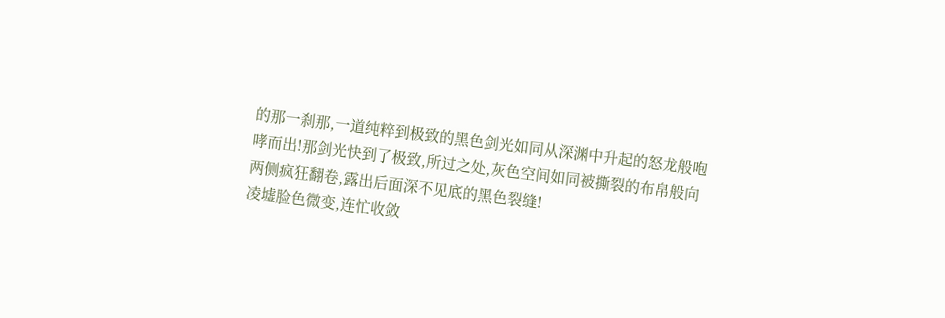的那一刹那,一道纯粹到极致的黑色剑光如同从深渊中升起的怒龙般咆哮而出!那剑光快到了极致,所过之处,灰色空间如同被撕裂的布帛般向两侧疯狂翻卷,露出后面深不见底的黑色裂缝!
凌墟脸色微变,连忙收敛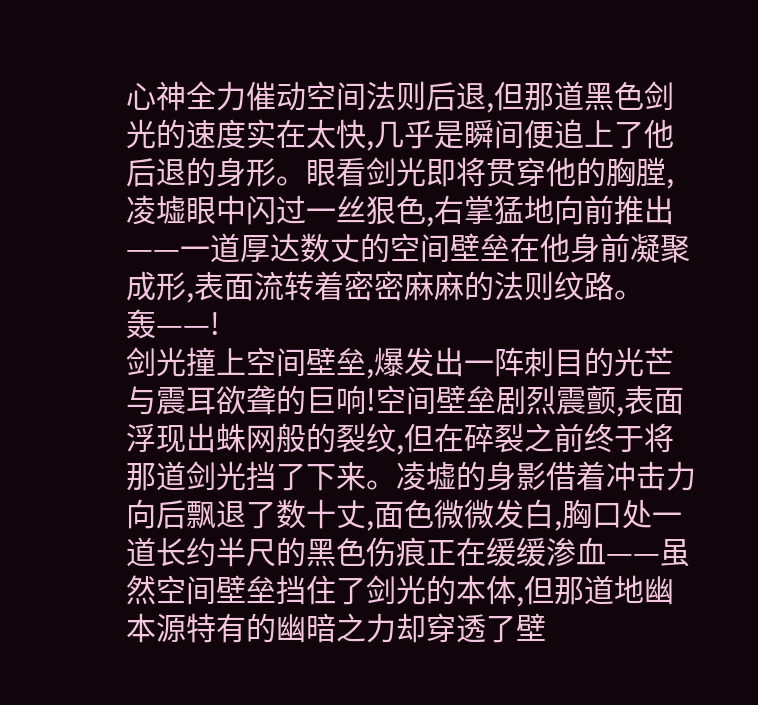心神全力催动空间法则后退,但那道黑色剑光的速度实在太快,几乎是瞬间便追上了他后退的身形。眼看剑光即将贯穿他的胸膛,凌墟眼中闪过一丝狠色,右掌猛地向前推出——一道厚达数丈的空间壁垒在他身前凝聚成形,表面流转着密密麻麻的法则纹路。
轰——!
剑光撞上空间壁垒,爆发出一阵刺目的光芒与震耳欲聋的巨响!空间壁垒剧烈震颤,表面浮现出蛛网般的裂纹,但在碎裂之前终于将那道剑光挡了下来。凌墟的身影借着冲击力向后飘退了数十丈,面色微微发白,胸口处一道长约半尺的黑色伤痕正在缓缓渗血——虽然空间壁垒挡住了剑光的本体,但那道地幽本源特有的幽暗之力却穿透了壁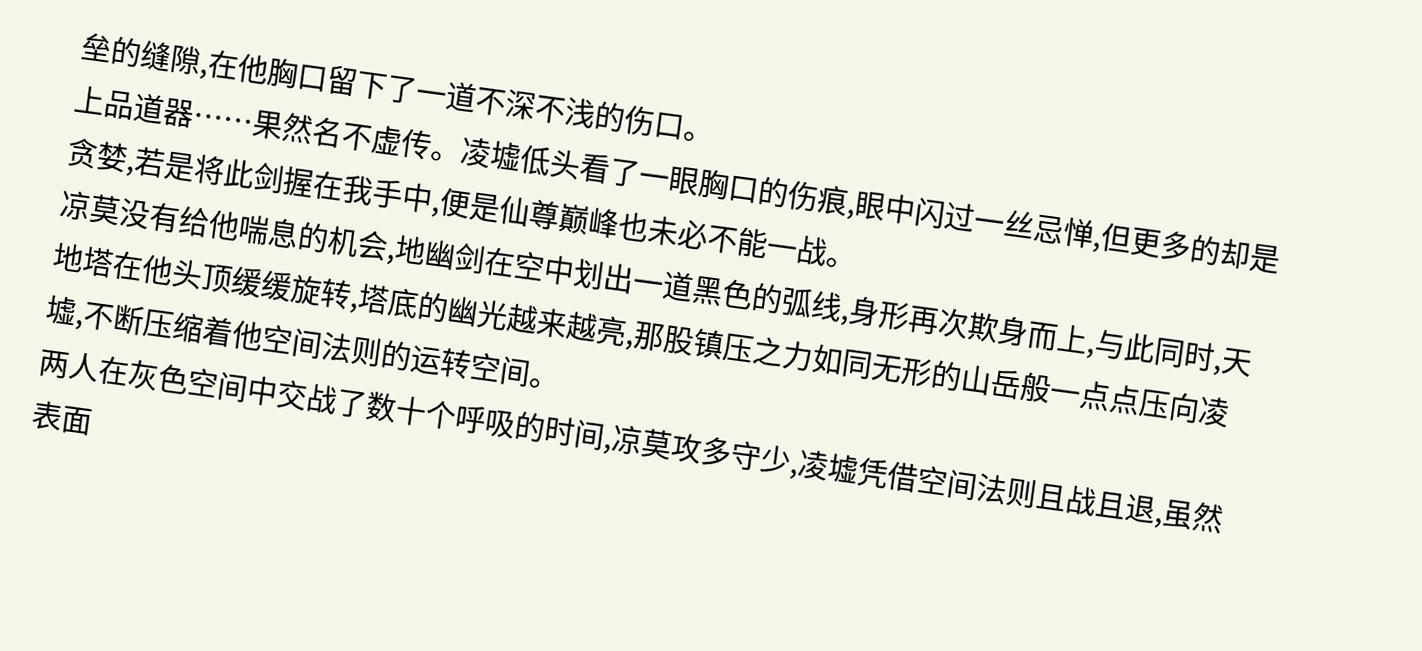垒的缝隙,在他胸口留下了一道不深不浅的伤口。
上品道器……果然名不虚传。凌墟低头看了一眼胸口的伤痕,眼中闪过一丝忌惮,但更多的却是贪婪,若是将此剑握在我手中,便是仙尊巅峰也未必不能一战。
凉莫没有给他喘息的机会,地幽剑在空中划出一道黑色的弧线,身形再次欺身而上,与此同时,天地塔在他头顶缓缓旋转,塔底的幽光越来越亮,那股镇压之力如同无形的山岳般一点点压向凌墟,不断压缩着他空间法则的运转空间。
两人在灰色空间中交战了数十个呼吸的时间,凉莫攻多守少,凌墟凭借空间法则且战且退,虽然表面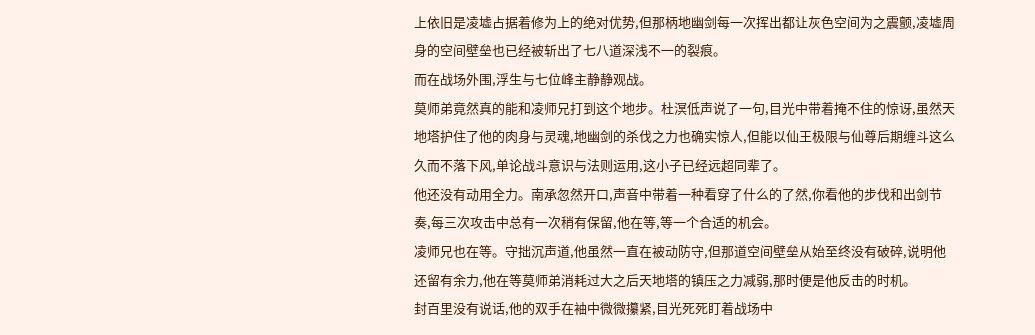上依旧是凌墟占据着修为上的绝对优势,但那柄地幽剑每一次挥出都让灰色空间为之震颤,凌墟周身的空间壁垒也已经被斩出了七八道深浅不一的裂痕。
而在战场外围,浮生与七位峰主静静观战。
莫师弟竟然真的能和凌师兄打到这个地步。杜溟低声说了一句,目光中带着掩不住的惊讶,虽然天地塔护住了他的肉身与灵魂,地幽剑的杀伐之力也确实惊人,但能以仙王极限与仙尊后期缠斗这么久而不落下风,单论战斗意识与法则运用,这小子已经远超同辈了。
他还没有动用全力。南承忽然开口,声音中带着一种看穿了什么的了然,你看他的步伐和出剑节奏,每三次攻击中总有一次稍有保留,他在等,等一个合适的机会。
凌师兄也在等。守拙沉声道,他虽然一直在被动防守,但那道空间壁垒从始至终没有破碎,说明他还留有余力,他在等莫师弟消耗过大之后天地塔的镇压之力减弱,那时便是他反击的时机。
封百里没有说话,他的双手在袖中微微攥紧,目光死死盯着战场中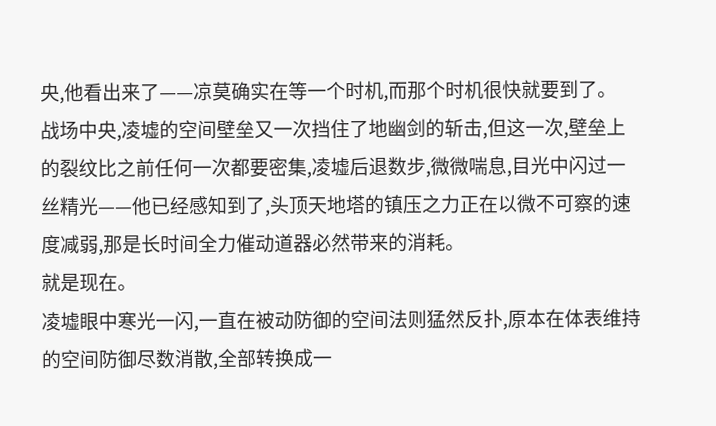央,他看出来了——凉莫确实在等一个时机,而那个时机很快就要到了。
战场中央,凌墟的空间壁垒又一次挡住了地幽剑的斩击,但这一次,壁垒上的裂纹比之前任何一次都要密集,凌墟后退数步,微微喘息,目光中闪过一丝精光——他已经感知到了,头顶天地塔的镇压之力正在以微不可察的速度减弱,那是长时间全力催动道器必然带来的消耗。
就是现在。
凌墟眼中寒光一闪,一直在被动防御的空间法则猛然反扑,原本在体表维持的空间防御尽数消散,全部转换成一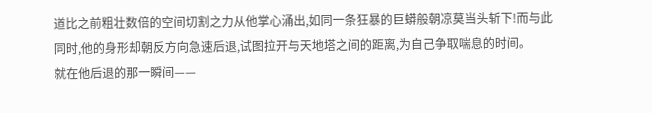道比之前粗壮数倍的空间切割之力从他掌心涌出,如同一条狂暴的巨蟒般朝凉莫当头斩下!而与此同时,他的身形却朝反方向急速后退,试图拉开与天地塔之间的距离,为自己争取喘息的时间。
就在他后退的那一瞬间——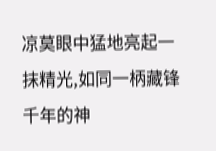凉莫眼中猛地亮起一抹精光,如同一柄藏锋千年的神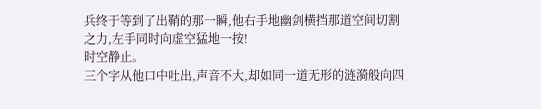兵终于等到了出鞘的那一瞬,他右手地幽剑横挡那道空间切割之力,左手同时向虚空猛地一按!
时空静止。
三个字从他口中吐出,声音不大,却如同一道无形的涟漪般向四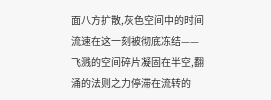面八方扩散,灰色空间中的时间流速在这一刻被彻底冻结——飞溅的空间碎片凝固在半空,翻涌的法则之力停滞在流转的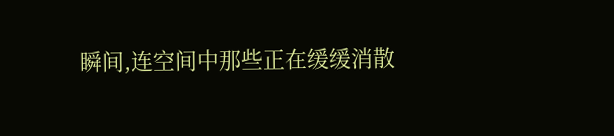瞬间,连空间中那些正在缓缓消散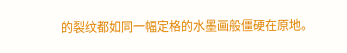的裂纹都如同一幅定格的水墨画般僵硬在原地。